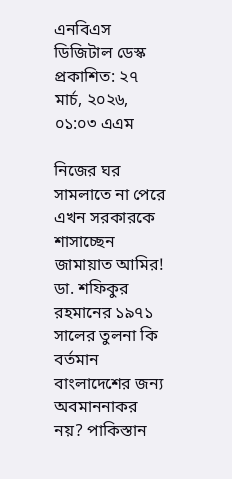এনবিএস ডিজিটাল ডেস্ক প্রকাশিত: ২৭ মার্চ, ২০২৬, ০১:০৩ এএম

নিজের ঘর সামলাতে না পেরে এখন সরকারকে শাসাচ্ছেন জামায়াত আমির! ডা. শফিকুর রহমানের ১৯৭১ সালের তুলনা কি বর্তমান বাংলাদেশের জন্য অবমাননাকর নয়? পাকিস্তান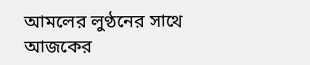আমলের লুণ্ঠনের সাথে আজকের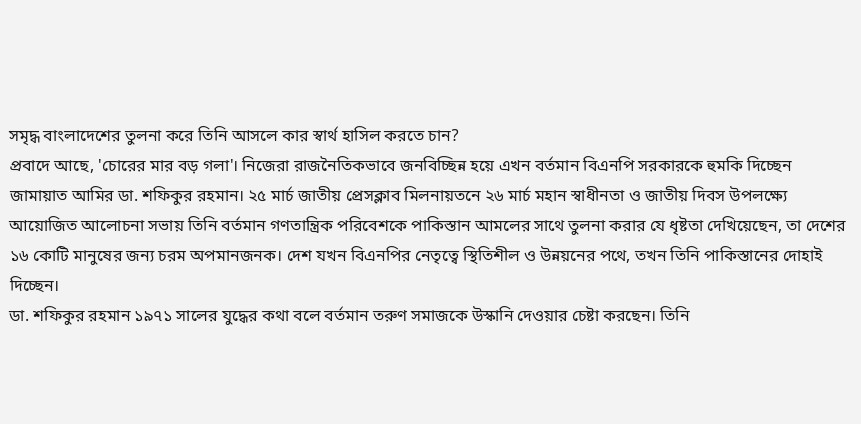সমৃদ্ধ বাংলাদেশের তুলনা করে তিনি আসলে কার স্বার্থ হাসিল করতে চান?
প্রবাদে আছে, 'চোরের মার বড় গলা'। নিজেরা রাজনৈতিকভাবে জনবিচ্ছিন্ন হয়ে এখন বর্তমান বিএনপি সরকারকে হুমকি দিচ্ছেন জামায়াত আমির ডা. শফিকুর রহমান। ২৫ মার্চ জাতীয় প্রেসক্লাব মিলনায়তনে ২৬ মার্চ মহান স্বাধীনতা ও জাতীয় দিবস উপলক্ষ্যে আয়োজিত আলোচনা সভায় তিনি বর্তমান গণতান্ত্রিক পরিবেশকে পাকিস্তান আমলের সাথে তুলনা করার যে ধৃষ্টতা দেখিয়েছেন, তা দেশের ১৬ কোটি মানুষের জন্য চরম অপমানজনক। দেশ যখন বিএনপির নেতৃত্বে স্থিতিশীল ও উন্নয়নের পথে, তখন তিনি পাকিস্তানের দোহাই দিচ্ছেন।
ডা. শফিকুর রহমান ১৯৭১ সালের যুদ্ধের কথা বলে বর্তমান তরুণ সমাজকে উস্কানি দেওয়ার চেষ্টা করছেন। তিনি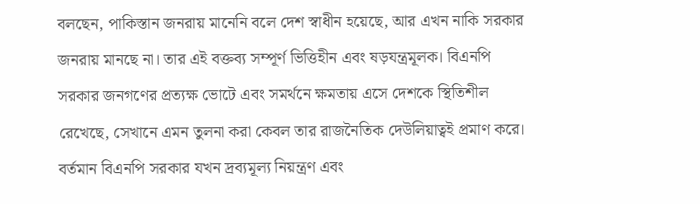বলছেন, পাকিস্তান জনরায় মানেনি বলে দেশ স্বাধীন হয়েছে, আর এখন নাকি সরকার জনরায় মানছে না। তার এই বক্তব্য সম্পূর্ণ ভিত্তিহীন এবং ষড়যন্ত্রমূলক। বিএনপি সরকার জনগণের প্রত্যক্ষ ভোটে এবং সমর্থনে ক্ষমতায় এসে দেশকে স্থিতিশীল রেখেছে, সেখানে এমন তুলনা করা কেবল তার রাজনৈতিক দেউলিয়াত্বই প্রমাণ করে।
বর্তমান বিএনপি সরকার যখন দ্রব্যমূল্য নিয়ন্ত্রণ এবং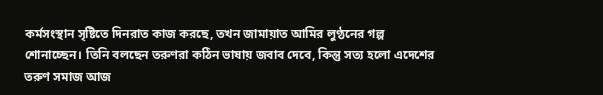কর্মসংস্থান সৃষ্টিতে দিনরাত কাজ করছে, তখন জামায়াত আমির লুণ্ঠনের গল্প শোনাচ্ছেন। তিনি বলছেন তরুণরা কঠিন ভাষায় জবাব দেবে, কিন্তু সত্য হলো এদেশের তরুণ সমাজ আজ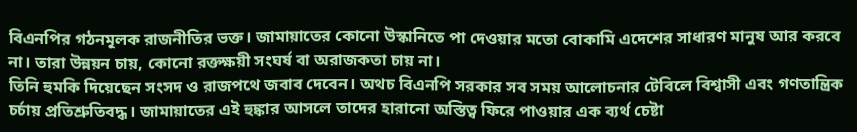বিএনপির গঠনমূলক রাজনীতির ভক্ত। জামায়াতের কোনো উস্কানিতে পা দেওয়ার মতো বোকামি এদেশের সাধারণ মানুষ আর করবে না। তারা উন্নয়ন চায়, কোনো রক্তক্ষয়ী সংঘর্ষ বা অরাজকতা চায় না।
তিনি হুমকি দিয়েছেন সংসদ ও রাজপথে জবাব দেবেন। অথচ বিএনপি সরকার সব সময় আলোচনার টেবিলে বিশ্বাসী এবং গণতান্ত্রিক চর্চায় প্রতিশ্রুতিবদ্ধ। জামায়াতের এই হুঙ্কার আসলে তাদের হারানো অস্তিত্ব ফিরে পাওয়ার এক ব্যর্থ চেষ্টা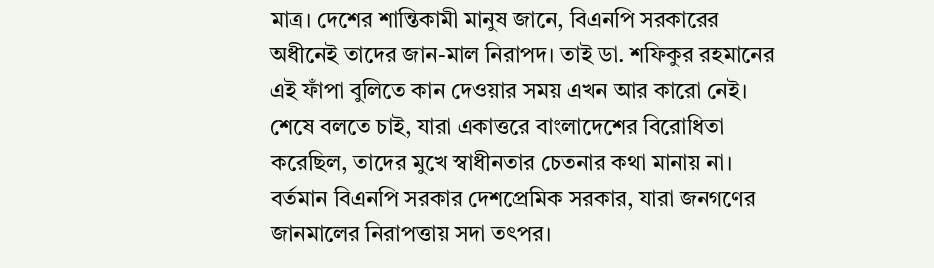মাত্র। দেশের শান্তিকামী মানুষ জানে, বিএনপি সরকারের অধীনেই তাদের জান-মাল নিরাপদ। তাই ডা. শফিকুর রহমানের এই ফাঁপা বুলিতে কান দেওয়ার সময় এখন আর কারো নেই।
শেষে বলতে চাই, যারা একাত্তরে বাংলাদেশের বিরোধিতা করেছিল, তাদের মুখে স্বাধীনতার চেতনার কথা মানায় না। বর্তমান বিএনপি সরকার দেশপ্রেমিক সরকার, যারা জনগণের জানমালের নিরাপত্তায় সদা তৎপর।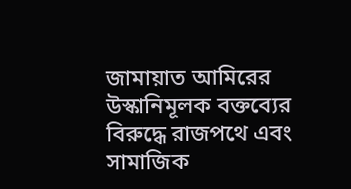জামায়াত আমিরের উস্কানিমূলক বক্তব্যের বিরুদ্ধে রাজপথে এবং সামাজিক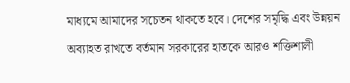মাধ্যমে আমাদের সচেতন থাকতে হবে। দেশের সমৃদ্ধি এবং উন্নয়ন অব্যাহত রাখতে বর্তমান সরকারের হাতকে আরও শক্তিশালী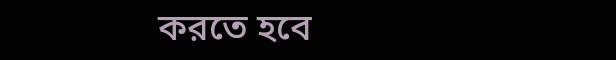করতে হবে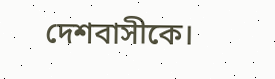দেশবাসীকে।